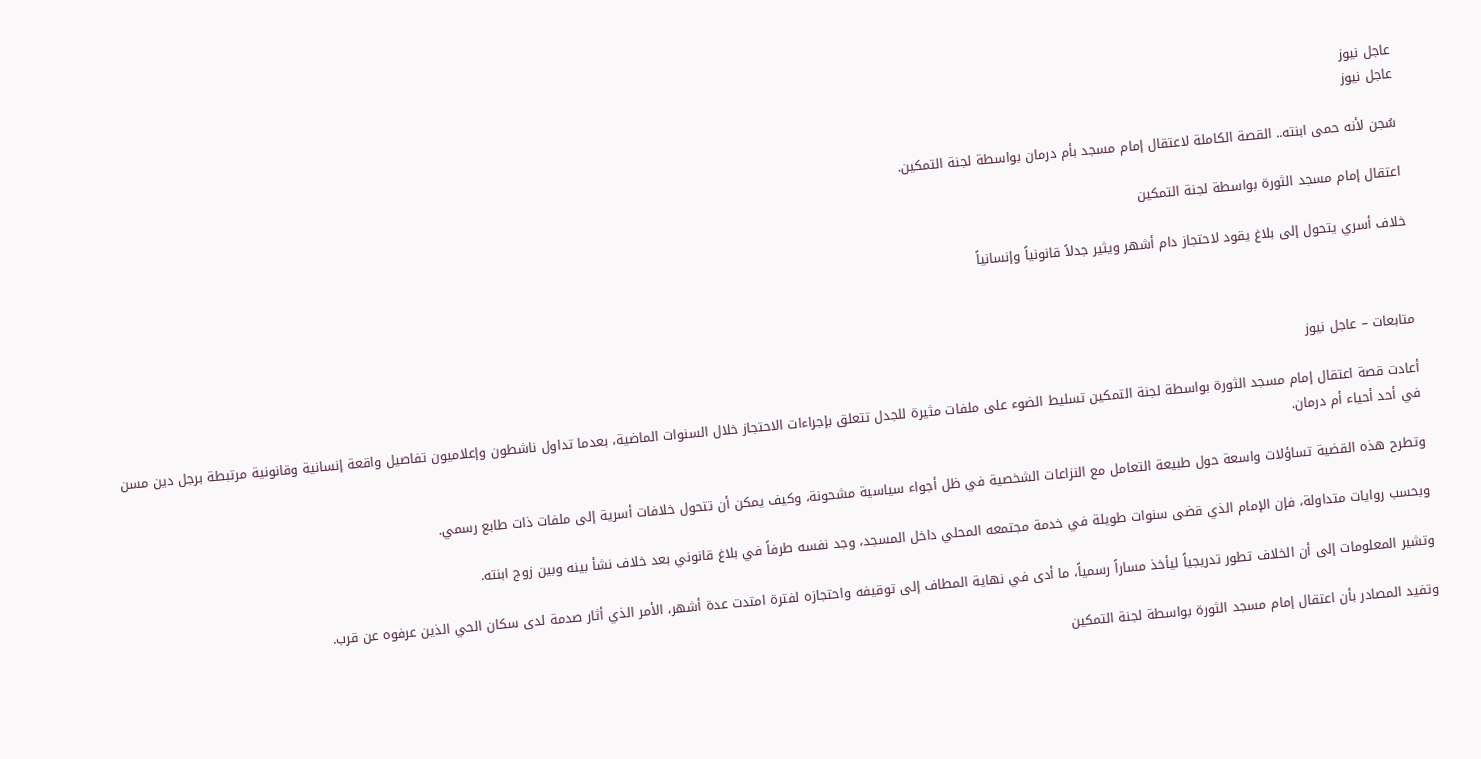عاجل نيوز
عاجل نيوز

سُجن لأنه حمى ابنته.. القصة الكاملة لاعتقال إمام مسجد بأم درمان بواسطة لجنة التمكين.

اعتقال إمام مسجد الثورة بواسطة لجنة التمكين

خلاف أسري يتحول إلى بلاغ يقود لاحتجاز دام أشهر ويثير جدلاً قانونياً وإنسانياً



متابعات – عاجل نيوز

أعادت قصة اعتقال إمام مسجد الثورة بواسطة لجنة التمكين تسليط الضوء على ملفات مثيرة للجدل تتعلق بإجراءات الاحتجاز خلال السنوات الماضية، بعدما تداول ناشطون وإعلاميون تفاصيل واقعة إنسانية وقانونية مرتبطة برجل دين مسن في أحد أحياء أم درمان.

وتطرح هذه القضية تساؤلات واسعة حول طبيعة التعامل مع النزاعات الشخصية في ظل أجواء سياسية مشحونة، وكيف يمكن أن تتحول خلافات أسرية إلى ملفات ذات طابع رسمي.

وبحسب روايات متداولة، فإن الإمام الذي قضى سنوات طويلة في خدمة مجتمعه المحلي داخل المسجد، وجد نفسه طرفاً في بلاغ قانوني بعد خلاف نشأ بينه وبين زوج ابنته.

وتشير المعلومات إلى أن الخلاف تطور تدريجياً ليأخذ مساراً رسمياً، ما أدى في نهاية المطاف إلى توقيفه واحتجازه لفترة امتدت عدة أشهر، الأمر الذي أثار صدمة لدى سكان الحي الذين عرفوه عن قرب.

وتفيد المصادر بأن اعتقال إمام مسجد الثورة بواسطة لجنة التمكين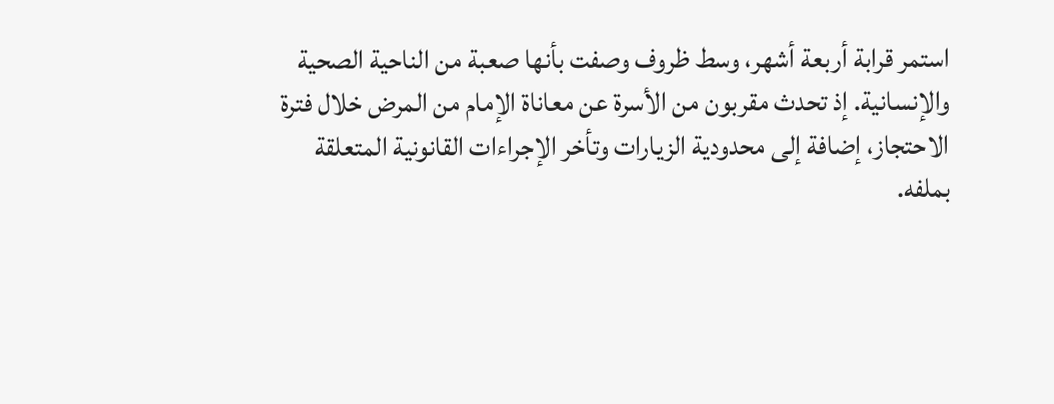استمر قرابة أربعة أشهر، وسط ظروف وصفت بأنها صعبة من الناحية الصحية والإنسانية. إذ تحدث مقربون من الأسرة عن معاناة الإمام من المرض خلال فترة الاحتجاز، إضافة إلى محدودية الزيارات وتأخر الإجراءات القانونية المتعلقة بملفه.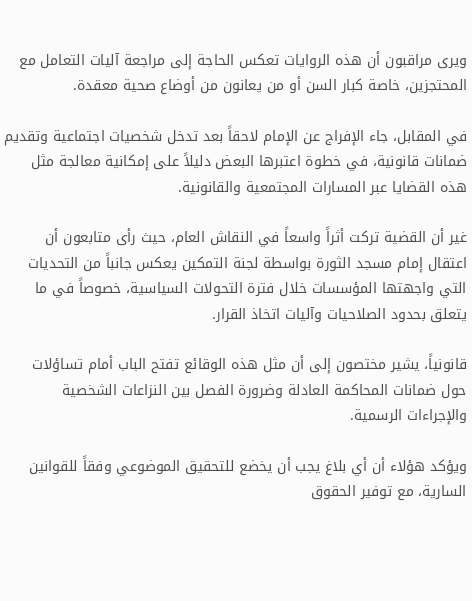ويرى مراقبون أن هذه الروايات تعكس الحاجة إلى مراجعة آليات التعامل مع المحتجزين، خاصة كبار السن أو من يعانون من أوضاع صحية معقدة.

في المقابل، جاء الإفراج عن الإمام لاحقاً بعد تدخل شخصيات اجتماعية وتقديم ضمانات قانونية، في خطوة اعتبرها البعض دليلاً على إمكانية معالجة مثل هذه القضايا عبر المسارات المجتمعية والقانونية.

غير أن القضية تركت أثراً واسعاً في النقاش العام، حيث رأى متابعون أن اعتقال إمام مسجد الثورة بواسطة لجنة التمكين يعكس جانباً من التحديات التي واجهتها المؤسسات خلال فترة التحولات السياسية، خصوصاً في ما يتعلق بحدود الصلاحيات وآليات اتخاذ القرار.

قانونياً، يشير مختصون إلى أن مثل هذه الوقائع تفتح الباب أمام تساؤلات حول ضمانات المحاكمة العادلة وضرورة الفصل بين النزاعات الشخصية والإجراءات الرسمية.

ويؤكد هؤلاء أن أي بلاغ يجب أن يخضع للتحقيق الموضوعي وفقاً للقوانين السارية، مع توفير الحقوق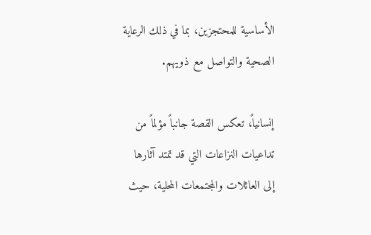الأساسية للمحتجزين، بما في ذلك الرعاية الصحية والتواصل مع ذويهم.

إنسانياً، تعكس القصة جانباً مؤلماً من تداعيات النزاعات التي قد تمتد آثارها إلى العائلات والمجتمعات المحلية، حيث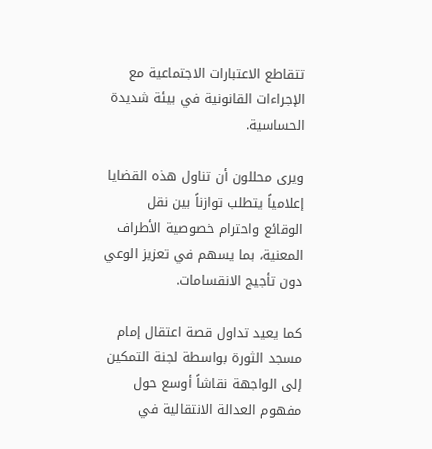تتقاطع الاعتبارات الاجتماعية مع الإجراءات القانونية في بيئة شديدة الحساسية.

ويرى محللون أن تناول هذه القضايا إعلامياً يتطلب توازناً بين نقل الوقائع واحترام خصوصية الأطراف المعنية، بما يسهم في تعزيز الوعي دون تأجيج الانقسامات.

كما يعيد تداول قصة اعتقال إمام مسجد الثورة بواسطة لجنة التمكين إلى الواجهة نقاشاً أوسع حول مفهوم العدالة الانتقالية في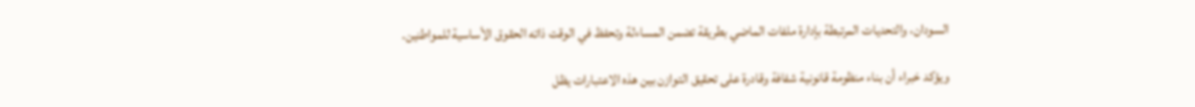السودان، والتحديات المرتبطة بإدارة ملفات الماضي بطريقة تضمن المساءلة وتحفظ في الوقت ذاته الحقوق الأساسية للمواطنين.

ويؤكد خبراء أن بناء منظومة قانونية شفافة وقادرة على تحقيق التوازن بين هذه الاعتبارات يظل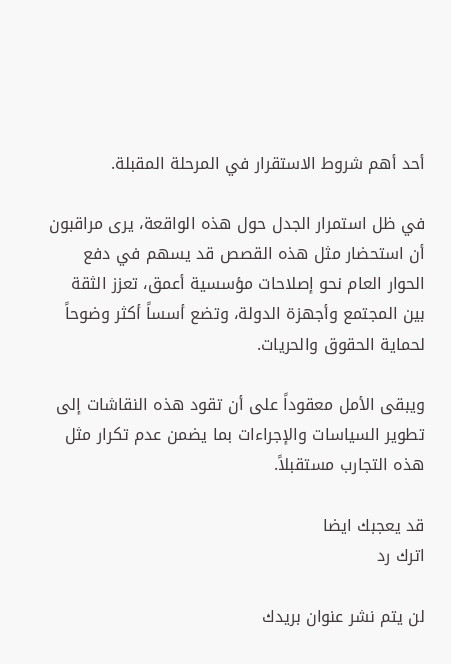أحد أهم شروط الاستقرار في المرحلة المقبلة.

في ظل استمرار الجدل حول هذه الواقعة، يرى مراقبون أن استحضار مثل هذه القصص قد يسهم في دفع الحوار العام نحو إصلاحات مؤسسية أعمق، تعزز الثقة بين المجتمع وأجهزة الدولة، وتضع أسساً أكثر وضوحاً لحماية الحقوق والحريات.

ويبقى الأمل معقوداً على أن تقود هذه النقاشات إلى تطوير السياسات والإجراءات بما يضمن عدم تكرار مثل هذه التجارب مستقبلاً.

قد يعجبك ايضا
اترك رد

لن يتم نشر عنوان بريدك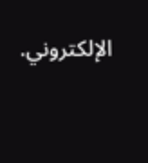الإلكتروني.